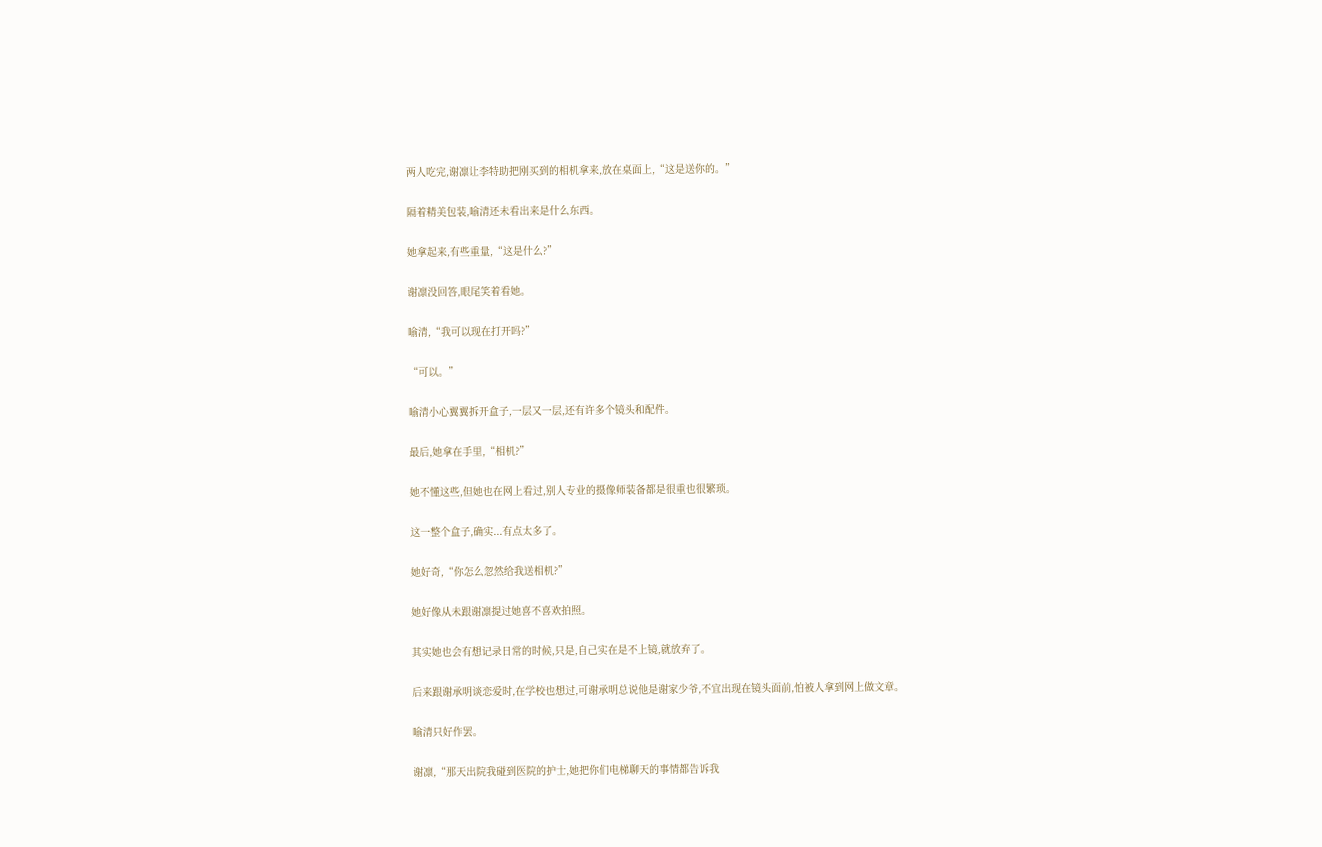两人吃完,谢凛让李特助把刚买到的相机拿来,放在桌面上,“这是送你的。”

隔着精美包装,喻清还未看出来是什么东西。

她拿起来,有些重量,“这是什么?”

谢凛没回答,眼尾笑着看她。

喻清,“我可以现在打开吗?”

“可以。”

喻清小心翼翼拆开盒子,一层又一层,还有许多个镜头和配件。

最后,她拿在手里,“相机?”

她不懂这些,但她也在网上看过,别人专业的摄像师装备都是很重也很繁琐。

这一整个盒子,确实...有点太多了。

她好奇,“你怎么忽然给我送相机?”

她好像从未跟谢凛提过她喜不喜欢拍照。

其实她也会有想记录日常的时候,只是,自己实在是不上镜,就放弃了。

后来跟谢承明谈恋爱时,在学校也想过,可谢承明总说他是谢家少爷,不宜出现在镜头面前,怕被人拿到网上做文章。

喻清只好作罢。

谢凛,“那天出院我碰到医院的护士,她把你们电梯聊天的事情都告诉我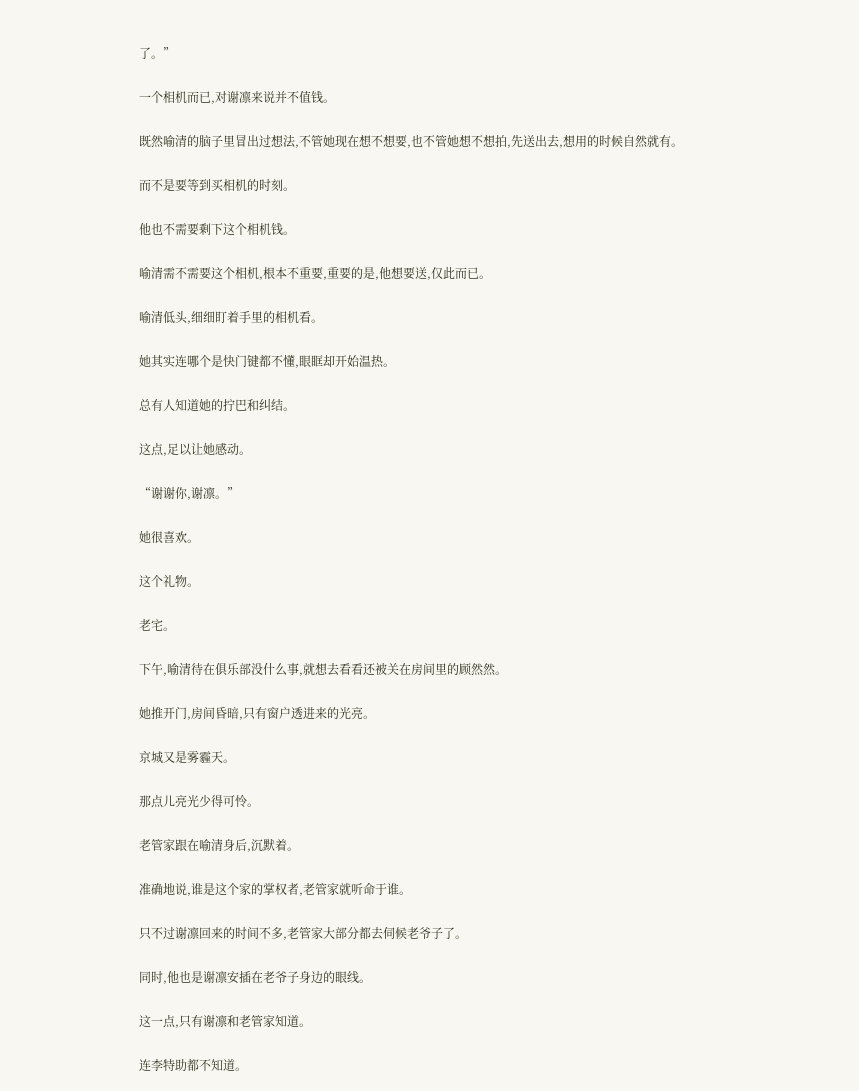了。”

一个相机而已,对谢凛来说并不值钱。

既然喻清的脑子里冒出过想法,不管她现在想不想要,也不管她想不想拍,先送出去,想用的时候自然就有。

而不是要等到买相机的时刻。

他也不需要剩下这个相机钱。

喻清需不需要这个相机,根本不重要,重要的是,他想要送,仅此而已。

喻清低头,细细盯着手里的相机看。

她其实连哪个是快门键都不懂,眼眶却开始温热。

总有人知道她的拧巴和纠结。

这点,足以让她感动。

“谢谢你,谢凛。”

她很喜欢。

这个礼物。

老宅。

下午,喻清待在俱乐部没什么事,就想去看看还被关在房间里的顾然然。

她推开门,房间昏暗,只有窗户透进来的光亮。

京城又是雾霾天。

那点儿亮光少得可怜。

老管家跟在喻清身后,沉默着。

准确地说,谁是这个家的掌权者,老管家就听命于谁。

只不过谢凛回来的时间不多,老管家大部分都去伺候老爷子了。

同时,他也是谢凛安插在老爷子身边的眼线。

这一点,只有谢凛和老管家知道。

连李特助都不知道。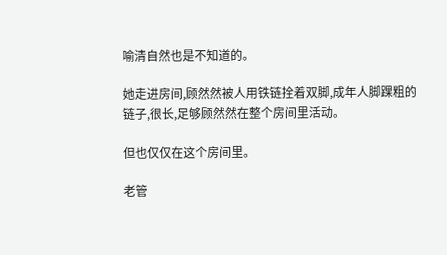喻清自然也是不知道的。

她走进房间,顾然然被人用铁链拴着双脚,成年人脚踝粗的链子,很长,足够顾然然在整个房间里活动。

但也仅仅在这个房间里。

老管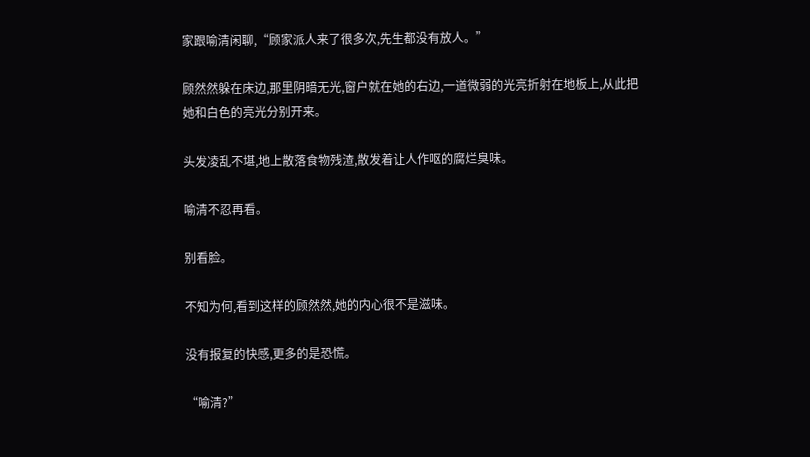家跟喻清闲聊,“顾家派人来了很多次,先生都没有放人。”

顾然然躲在床边,那里阴暗无光,窗户就在她的右边,一道微弱的光亮折射在地板上,从此把她和白色的亮光分别开来。

头发凌乱不堪,地上散落食物残渣,散发着让人作呕的腐烂臭味。

喻清不忍再看。

别看脸。

不知为何,看到这样的顾然然,她的内心很不是滋味。

没有报复的快感,更多的是恐慌。

“喻清?”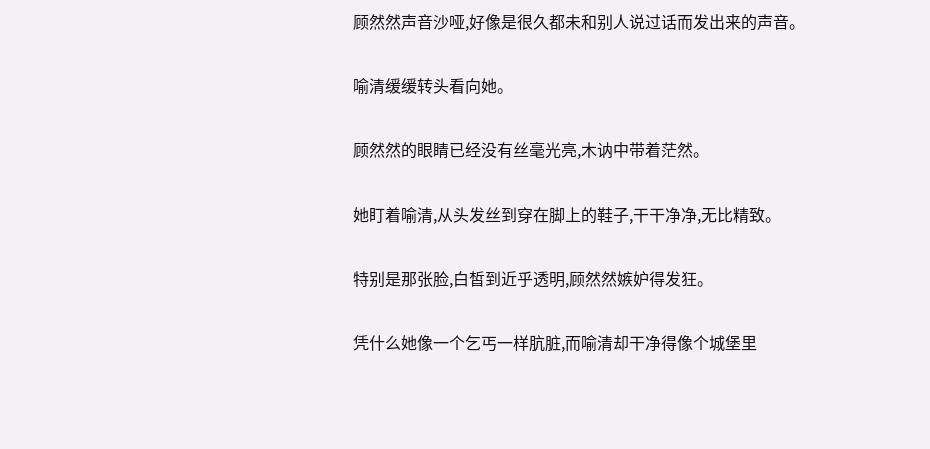顾然然声音沙哑,好像是很久都未和别人说过话而发出来的声音。

喻清缓缓转头看向她。

顾然然的眼睛已经没有丝毫光亮,木讷中带着茫然。

她盯着喻清,从头发丝到穿在脚上的鞋子,干干净净,无比精致。

特别是那张脸,白皙到近乎透明,顾然然嫉妒得发狂。

凭什么她像一个乞丐一样肮脏,而喻清却干净得像个城堡里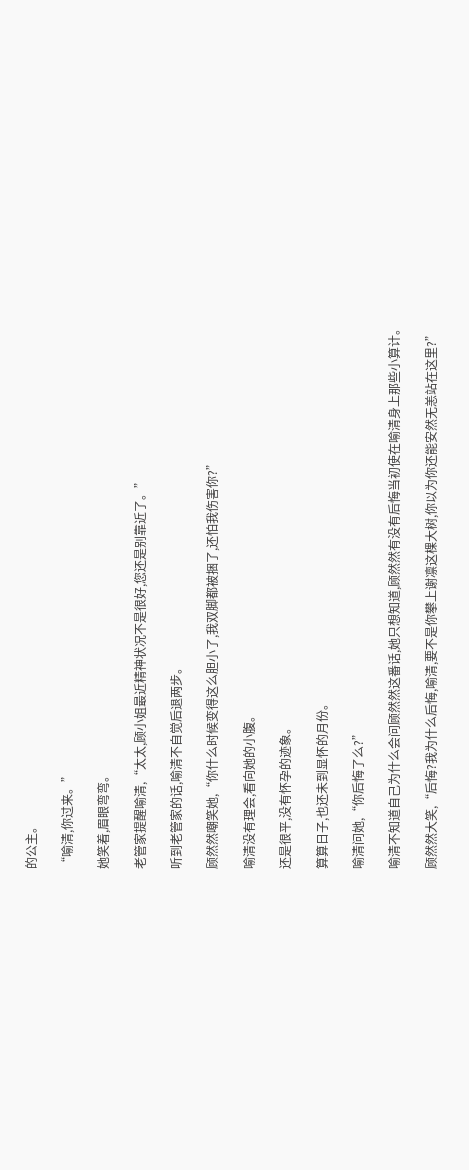的公主。

“喻清,你过来。”

她笑着,眉眼弯弯。

老管家提醒喻清,“太太,顾小姐最近精神状况不是很好,您还是别靠近了。”

听到老管家的话,喻清不自觉后退两步。

顾然然嘲笑她,“你什么时候变得这么胆小了,我双脚都被捆了,还怕我伤害你?”

喻清没有理会,看向她的小腹。

还是很平,没有怀孕的迹象。

算算日子,也还未到显怀的月份。

喻清问她,“你后悔了么?”

喻清不知道自己为什么会问顾然然这番话,她只想知道,顾然然有没有后悔当初使在喻清身上那些小算计。

顾然然大笑,“后悔?我为什么后悔,喻清,要不是你攀上谢凛这棵大树,你以为你还能安然无恙站在这里?”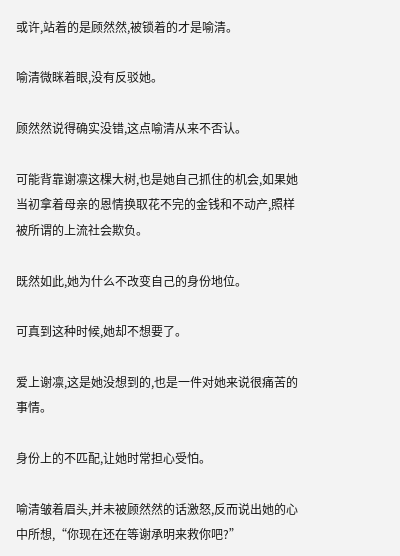或许,站着的是顾然然,被锁着的才是喻清。

喻清微眯着眼,没有反驳她。

顾然然说得确实没错,这点喻清从来不否认。

可能背靠谢凛这棵大树,也是她自己抓住的机会,如果她当初拿着母亲的恩情换取花不完的金钱和不动产,照样被所谓的上流社会欺负。

既然如此,她为什么不改变自己的身份地位。

可真到这种时候,她却不想要了。

爱上谢凛,这是她没想到的,也是一件对她来说很痛苦的事情。

身份上的不匹配,让她时常担心受怕。

喻清皱着眉头,并未被顾然然的话激怒,反而说出她的心中所想,“你现在还在等谢承明来救你吧?”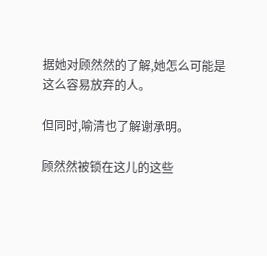据她对顾然然的了解,她怎么可能是这么容易放弃的人。

但同时,喻清也了解谢承明。

顾然然被锁在这儿的这些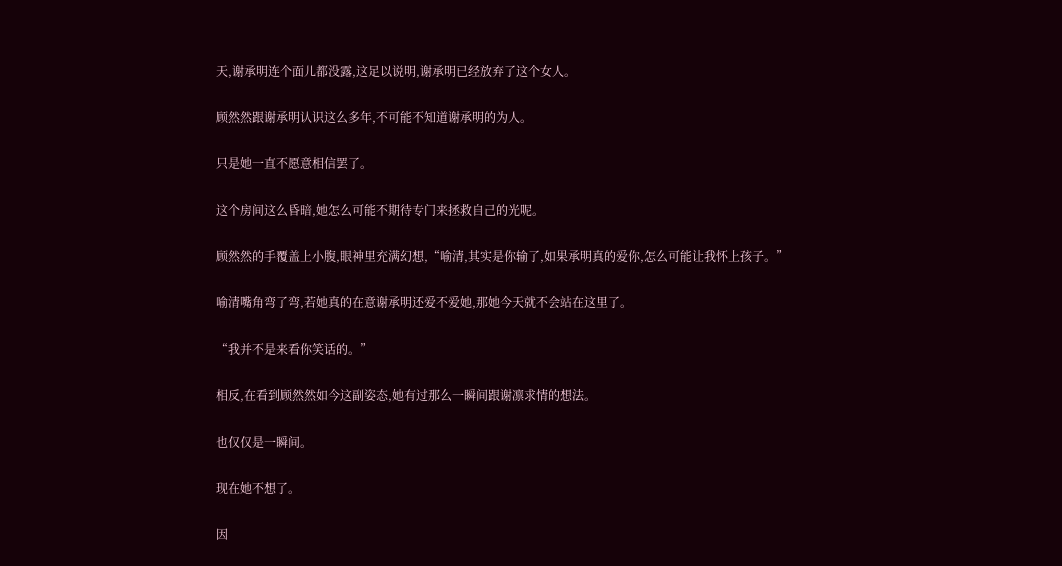天,谢承明连个面儿都没露,这足以说明,谢承明已经放弃了这个女人。

顾然然跟谢承明认识这么多年,不可能不知道谢承明的为人。

只是她一直不愿意相信罢了。

这个房间这么昏暗,她怎么可能不期待专门来拯救自己的光呢。

顾然然的手覆盖上小腹,眼神里充满幻想,“喻清,其实是你输了,如果承明真的爱你,怎么可能让我怀上孩子。”

喻清嘴角弯了弯,若她真的在意谢承明还爱不爱她,那她今天就不会站在这里了。

“我并不是来看你笑话的。”

相反,在看到顾然然如今这副姿态,她有过那么一瞬间跟谢凛求情的想法。

也仅仅是一瞬间。

现在她不想了。

因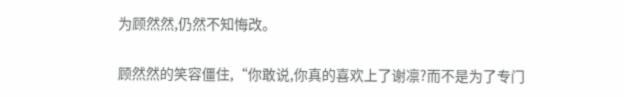为顾然然,仍然不知悔改。

顾然然的笑容僵住,“你敢说,你真的喜欢上了谢凛?而不是为了专门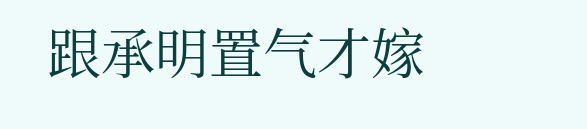跟承明置气才嫁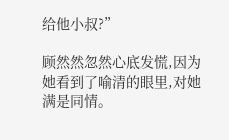给他小叔?”

顾然然忽然心底发慌,因为她看到了喻清的眼里,对她满是同情。